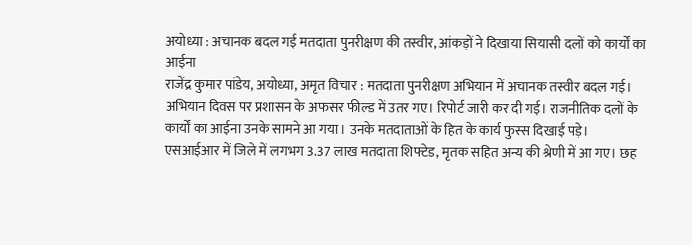अयोध्या : अचानक बदल गई मतदाता पुनरीक्षण की तस्वीर, आंकड़ों ने दिखाया सियासी दलों को कार्यों का आईना
राजेंद्र कुमार पांडेय, अयोध्या, अमृत विचार : मतदाता पुनरीक्षण अभियान में अचानक तस्वीर बदल गई। अभियान दिवस पर प्रशासन के अफसर फील्ड में उतर गए। रिपोर्ट जारी कर दी गई। राजनीतिक दलों के कार्यों का आईना उनके सामने आ गया। उनके मतदाताओं के हित के कार्य फुस्स दिखाई पड़े।
एसआईआर में जिले में लगभग 3.37 लाख मतदाता शिफ्टेड, मृतक सहित अन्य की श्रेणी में आ गए। छह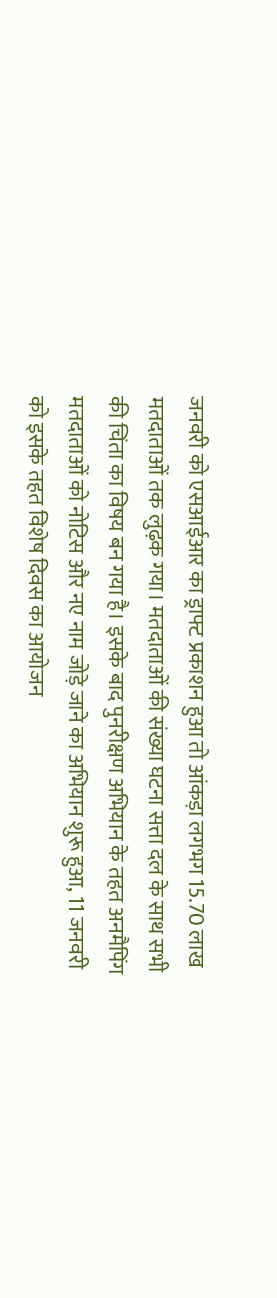जनवरी को एसआईआर का ड्राफ्ट प्रकाशन हुआ तो आंकड़ा लगभग 15.70 लाख मतदाताओं तक लुढ़क गया। मतदाताओं की संख्या घटना सत्ता दल के साथ सभी की चिंता का विषय बन गया है। इसके बाद पुनरीक्षण अभियान के तहत अनमैपिंग मतदाताओं को नोटिस और नए नाम जोड़े जाने का अभियान शुरू हुआ, 11 जनवरी को इसके तहत विशेष दिवस का आयोजन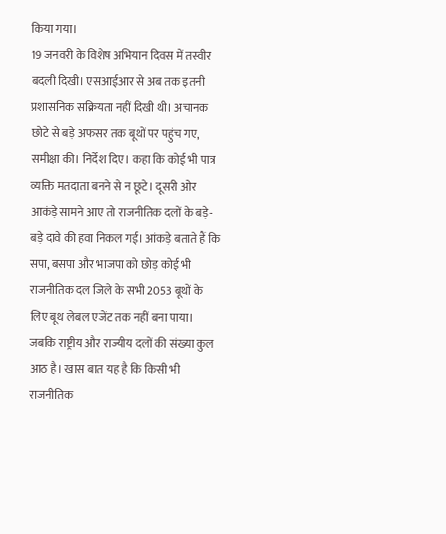किया गया।
19 जनवरी के विशेष अभियान दिवस में तस्वीर बदली दिखी। एसआईआर से अब तक इतनी प्रशासनिक सक्रियता नहीं दिखी थी। अचानक छोटे से बड़े अफसर तक बूथों पर पहुंच गए, समीक्षा की। निर्देश दिए। कहा कि कोई भी पात्र व्यक्ति मतदाता बनने से न छूटे। दूसरी ओर आकंड़े सामने आए तो राजनीतिक दलों के बड़े-बड़े दावे की हवा निकल गई। आंकड़े बताते हैं कि सपा, बसपा और भाजपा को छोड़ कोई भी राजनीतिक दल जिले के सभी 2053 बूथों के लिए बूथ लेबल एजेंट तक नहीं बना पाया। जबकि राष्ट्रीय और राज्यीय दलों की संख्या कुल आठ है। खास बात यह है कि किसी भी राजनीतिक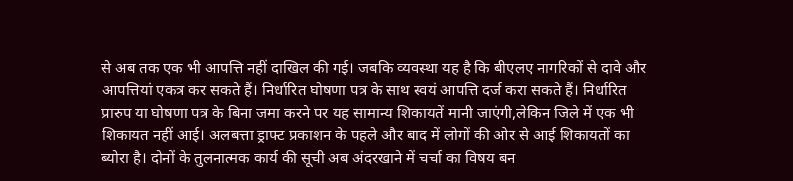से अब तक एक भी आपत्ति नहीं दाखिल की गई। जबकि व्यवस्था यह है कि बीएलए नागरिकों से दावे और आपत्तियां एकत्र कर सकते हैं। निर्धारित घोषणा पत्र के साथ स्वयं आपत्ति दर्ज करा सकते हैं। निर्धारित प्रारुप या घोषणा पत्र के बिना जमा करने पर यह सामान्य शिकायतें मानी जाएंगी,लेकिन जिले में एक भी शिकायत नहीं आई। अलबत्ता ड्राफ्ट प्रकाशन के पहले और बाद में लोगों की ओर से आई शिकायतों का ब्योरा है। दोनों के तुलनात्मक कार्य की सूची अब अंदरखाने में चर्चा का विषय बन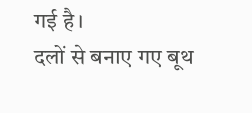गई है।
दलों से बनाए गए बूथ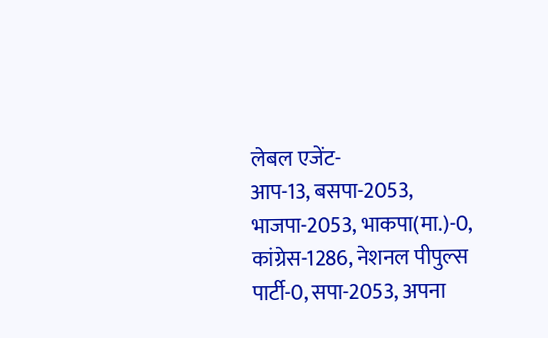लेबल एजेंट-
आप-13, बसपा-2053, भाजपा-2053, भाकपा(मा.)-0, कांग्रेस-1286, नेशनल पीपुल्स पार्टी-0, सपा-2053, अपना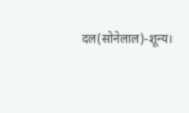दल(सोनेलाल)-शून्य।